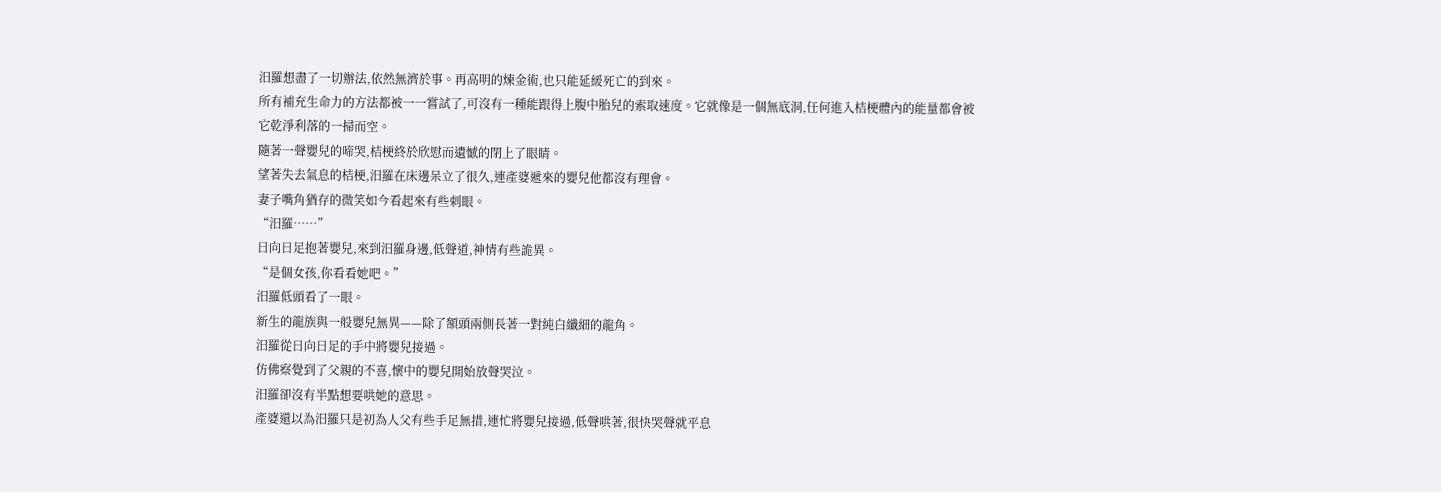汨羅想盡了一切辦法,依然無濟於事。再高明的煉金術,也只能延緩死亡的到來。
所有補充生命力的方法都被一一嘗試了,可沒有一種能跟得上腹中胎兒的索取速度。它就像是一個無底洞,任何進入桔梗體內的能量都會被它乾淨利落的一掃而空。
隨著一聲嬰兒的啼哭,桔梗終於欣慰而遺憾的閉上了眼睛。
望著失去氣息的桔梗,汨羅在床邊呆立了很久,連產婆遞來的嬰兒他都沒有理會。
妻子嘴角猶存的微笑如今看起來有些刺眼。
“汨羅……”
日向日足抱著嬰兒,來到汨羅身邊,低聲道,神情有些詭異。
“是個女孩,你看看她吧。”
汨羅低頭看了一眼。
新生的龍族與一般嬰兒無異——除了額頭兩側長著一對純白纖細的龍角。
汨羅從日向日足的手中將嬰兒接過。
仿佛察覺到了父親的不喜,懷中的嬰兒開始放聲哭泣。
汨羅卻沒有半點想要哄她的意思。
產婆還以為汨羅只是初為人父有些手足無措,連忙將嬰兒接過,低聲哄著,很快哭聲就平息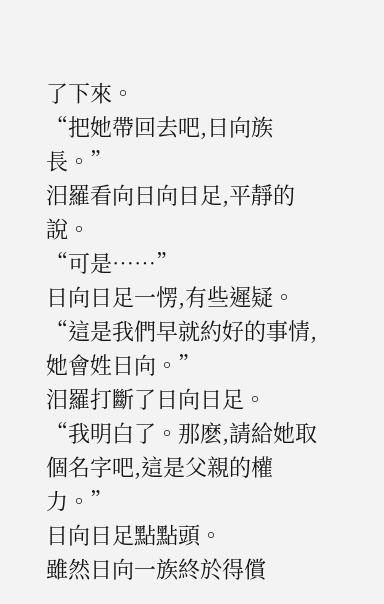了下來。
“把她帶回去吧,日向族長。”
汨羅看向日向日足,平靜的說。
“可是……”
日向日足一愣,有些遲疑。
“這是我們早就約好的事情,她會姓日向。”
汨羅打斷了日向日足。
“我明白了。那麽,請給她取個名字吧,這是父親的權力。”
日向日足點點頭。
雖然日向一族終於得償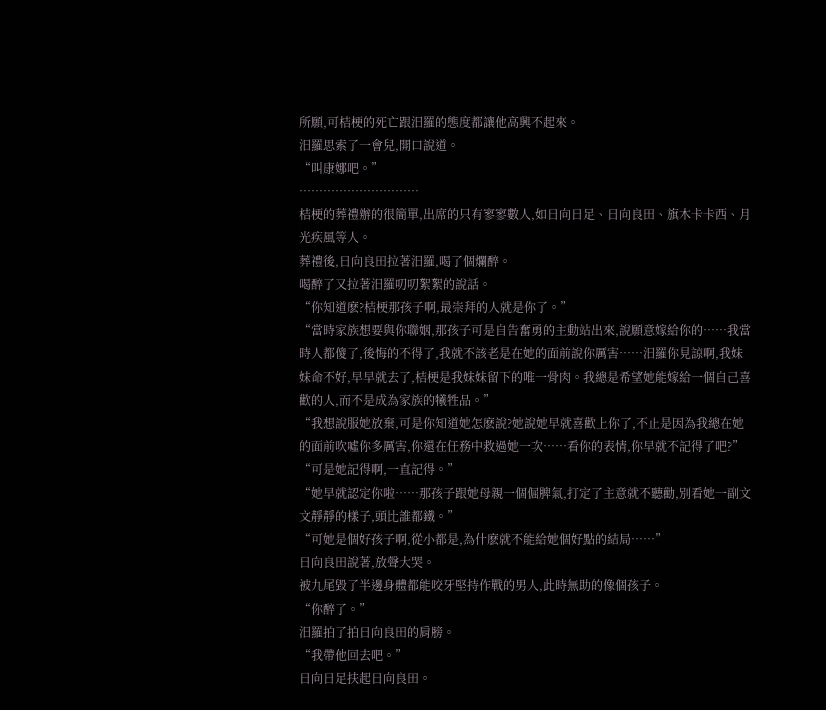所願,可桔梗的死亡跟汨羅的態度都讓他高興不起來。
汨羅思索了一會兒,開口說道。
“叫康娜吧。”
…………………………
桔梗的葬禮辦的很簡單,出席的只有寥寥數人,如日向日足、日向良田、旗木卡卡西、月光疾風等人。
葬禮後,日向良田拉著汨羅,喝了個爛醉。
喝醉了又拉著汨羅叨叨絮絮的說話。
“你知道麽?桔梗那孩子啊,最崇拜的人就是你了。”
“當時家族想要與你聯姻,那孩子可是自告奮勇的主動站出來,說願意嫁給你的……我當時人都傻了,後悔的不得了,我就不該老是在她的面前說你厲害……汨羅你見諒啊,我妹妹命不好,早早就去了,桔梗是我妹妹留下的唯一骨肉。我總是希望她能嫁給一個自己喜歡的人,而不是成為家族的犧牲品。”
“我想說服她放棄,可是你知道她怎麽說?她說她早就喜歡上你了,不止是因為我總在她的面前吹噓你多厲害,你還在任務中救過她一次……看你的表情,你早就不記得了吧?”
“可是她記得啊,一直記得。”
“她早就認定你啦……那孩子跟她母親一個倔脾氣,打定了主意就不聽勸,別看她一副文文靜靜的樣子,頭比誰都鐵。”
“可她是個好孩子啊,從小都是,為什麽就不能給她個好點的結局……”
日向良田說著,放聲大哭。
被九尾毀了半邊身體都能咬牙堅持作戰的男人,此時無助的像個孩子。
“你醉了。”
汨羅拍了拍日向良田的肩膀。
“我帶他回去吧。”
日向日足扶起日向良田。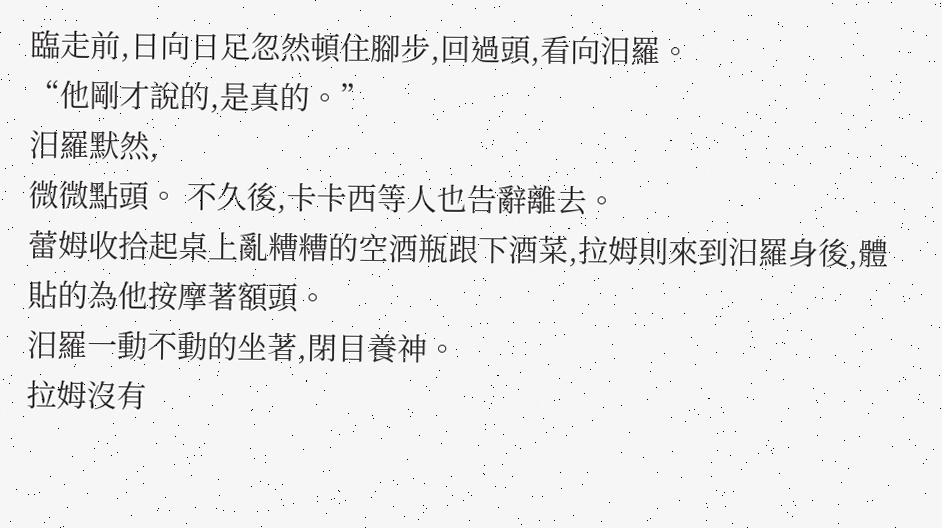臨走前,日向日足忽然頓住腳步,回過頭,看向汨羅。
“他剛才說的,是真的。”
汨羅默然,
微微點頭。 不久後,卡卡西等人也告辭離去。
蕾姆收拾起桌上亂糟糟的空酒瓶跟下酒菜,拉姆則來到汨羅身後,體貼的為他按摩著額頭。
汨羅一動不動的坐著,閉目養神。
拉姆沒有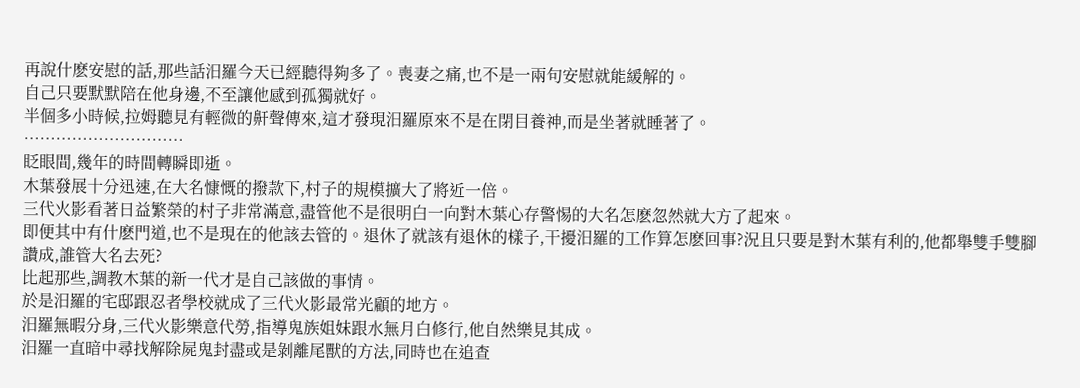再說什麽安慰的話,那些話汨羅今天已經聽得夠多了。喪妻之痛,也不是一兩句安慰就能緩解的。
自己只要默默陪在他身邊,不至讓他感到孤獨就好。
半個多小時候,拉姆聽見有輕微的鼾聲傳來,這才發現汨羅原來不是在閉目養神,而是坐著就睡著了。
…………………………
眨眼間,幾年的時間轉瞬即逝。
木葉發展十分迅速,在大名慷慨的撥款下,村子的規模擴大了將近一倍。
三代火影看著日益繁榮的村子非常滿意,盡管他不是很明白一向對木葉心存警惕的大名怎麽忽然就大方了起來。
即便其中有什麽門道,也不是現在的他該去管的。退休了就該有退休的樣子,干擾汨羅的工作算怎麽回事?況且只要是對木葉有利的,他都舉雙手雙腳讚成,誰管大名去死?
比起那些,調教木葉的新一代才是自己該做的事情。
於是汨羅的宅邸跟忍者學校就成了三代火影最常光顧的地方。
汨羅無暇分身,三代火影樂意代勞,指導鬼族姐妹跟水無月白修行,他自然樂見其成。
汨羅一直暗中尋找解除屍鬼封盡或是剝離尾獸的方法,同時也在追查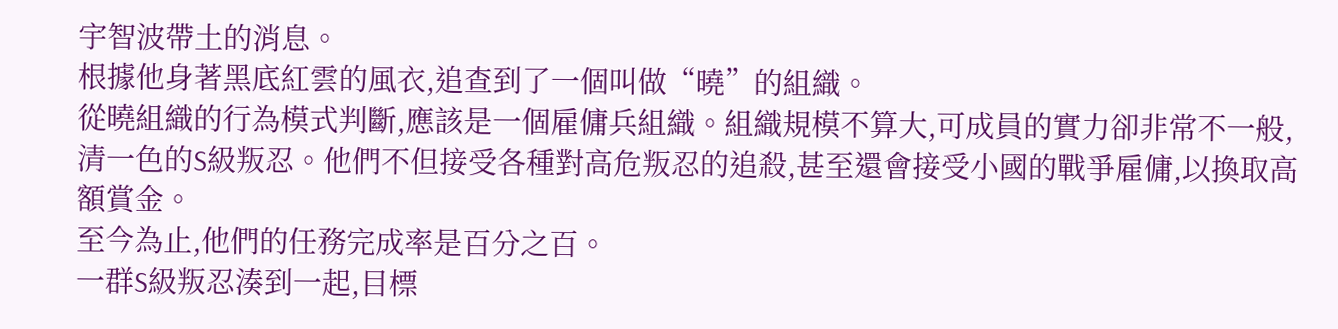宇智波帶土的消息。
根據他身著黑底紅雲的風衣,追查到了一個叫做“曉”的組織。
從曉組織的行為模式判斷,應該是一個雇傭兵組織。組織規模不算大,可成員的實力卻非常不一般,清一色的S級叛忍。他們不但接受各種對高危叛忍的追殺,甚至還會接受小國的戰爭雇傭,以換取高額賞金。
至今為止,他們的任務完成率是百分之百。
一群S級叛忍湊到一起,目標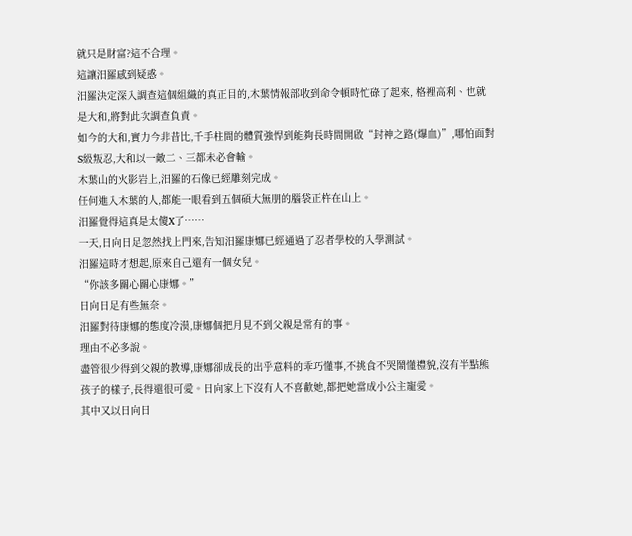就只是財富?這不合理。
這讓汨羅感到疑惑。
汨羅決定深入調查這個組織的真正目的,木葉情報部收到命令頓時忙碌了起來, 格裡高利、也就是大和,將對此次調查負責。
如今的大和,實力今非昔比,千手柱間的體質強悍到能夠長時間開啟“封神之路(爆血)”,哪怕面對S級叛忍,大和以一敵二、三都未必會輸。
木葉山的火影岩上,汨羅的石像已經雕刻完成。
任何進入木葉的人,都能一眼看到五個碩大無朋的腦袋正杵在山上。
汨羅覺得這真是太傻X了……
一天,日向日足忽然找上門來,告知汨羅康娜已經通過了忍者學校的入學測試。
汨羅這時才想起,原來自己還有一個女兒。
“你該多關心關心康娜。”
日向日足有些無奈。
汨羅對待康娜的態度冷漠,康娜個把月見不到父親是常有的事。
理由不必多說。
盡管很少得到父親的教導,康娜卻成長的出乎意料的乖巧懂事,不挑食不哭鬧懂禮貌,沒有半點熊孩子的樣子,長得還很可愛。日向家上下沒有人不喜歡她,都把她當成小公主寵愛。
其中又以日向日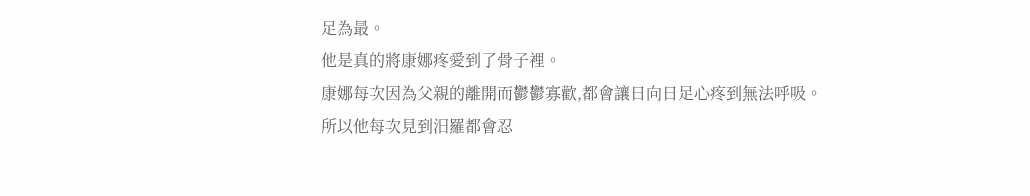足為最。
他是真的將康娜疼愛到了骨子裡。
康娜每次因為父親的離開而鬱鬱寡歡,都會讓日向日足心疼到無法呼吸。
所以他每次見到汨羅都會忍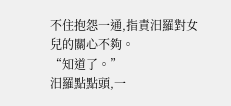不住抱怨一通,指責汨羅對女兒的關心不夠。
“知道了。”
汨羅點點頭,一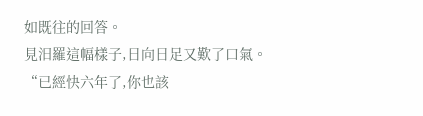如既往的回答。
見汨羅這幅樣子,日向日足又歎了口氣。
“已經快六年了,你也該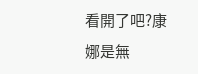看開了吧?康娜是無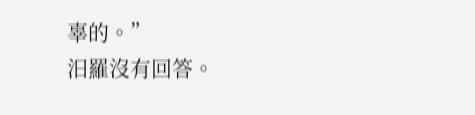辜的。”
汨羅沒有回答。